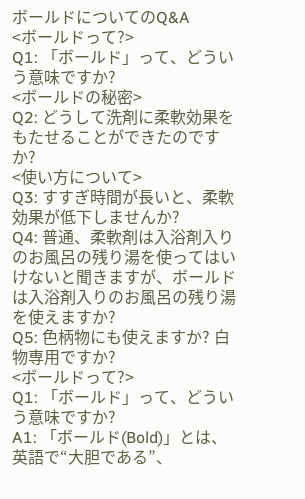ボールドについてのQ&A
<ボールドって?>
Q1: 「ボールド」って、どういう意味ですか?
<ボールドの秘密>
Q2: どうして洗剤に柔軟効果をもたせることができたのですか?
<使い方について>
Q3: すすぎ時間が長いと、柔軟効果が低下しませんか?
Q4: 普通、柔軟剤は入浴剤入りのお風呂の残り湯を使ってはいけないと聞きますが、ボールドは入浴剤入りのお風呂の残り湯を使えますか?
Q5: 色柄物にも使えますか? 白物専用ですか?
<ボールドって?>
Q1: 「ボールド」って、どういう意味ですか?
A1: 「ボールド(Bold)」とは、英語で“大胆である”、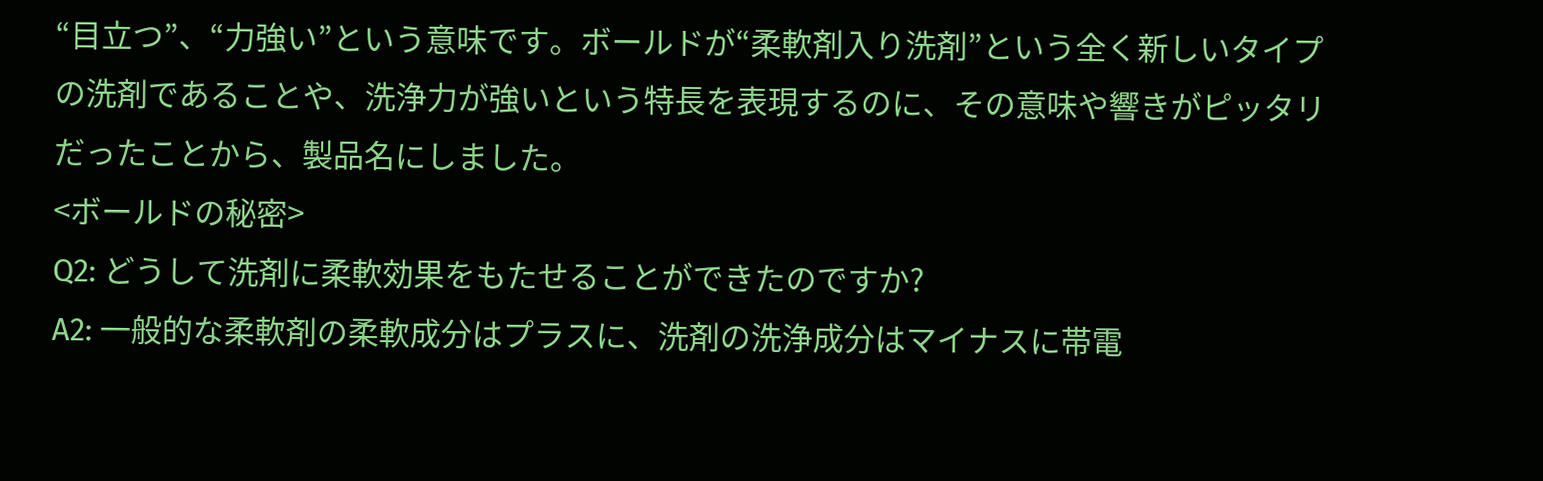“目立つ”、“力強い”という意味です。ボールドが“柔軟剤入り洗剤”という全く新しいタイプの洗剤であることや、洗浄力が強いという特長を表現するのに、その意味や響きがピッタリだったことから、製品名にしました。
<ボールドの秘密>
Q2: どうして洗剤に柔軟効果をもたせることができたのですか?
A2: 一般的な柔軟剤の柔軟成分はプラスに、洗剤の洗浄成分はマイナスに帯電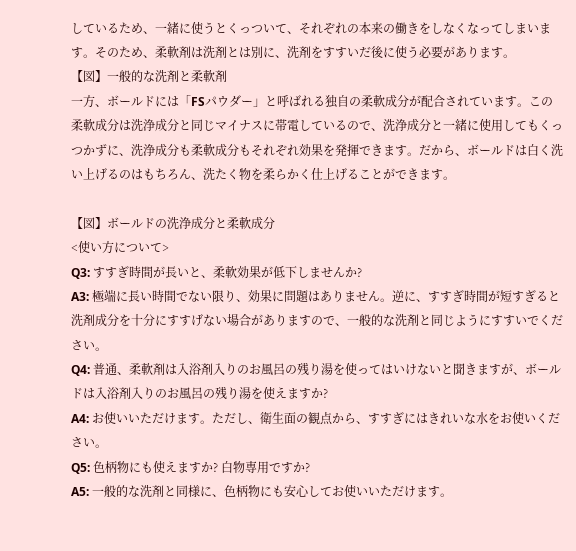しているため、一緒に使うとくっついて、それぞれの本来の働きをしなくなってしまいます。そのため、柔軟剤は洗剤とは別に、洗剤をすすいだ後に使う必要があります。
【図】一般的な洗剤と柔軟剤
一方、ボールドには「FSパウダー」と呼ばれる独自の柔軟成分が配合されています。この柔軟成分は洗浄成分と同じマイナスに帯電しているので、洗浄成分と一緒に使用してもくっつかずに、洗浄成分も柔軟成分もそれぞれ効果を発揮できます。だから、ボールドは白く洗い上げるのはもちろん、洗たく物を柔らかく仕上げることができます。

【図】ボールドの洗浄成分と柔軟成分
<使い方について>
Q3: すすぎ時間が長いと、柔軟効果が低下しませんか?
A3: 極端に長い時間でない限り、効果に問題はありません。逆に、すすぎ時間が短すぎると洗剤成分を十分にすすげない場合がありますので、一般的な洗剤と同じようにすすいでください。
Q4: 普通、柔軟剤は入浴剤入りのお風呂の残り湯を使ってはいけないと聞きますが、ボールドは入浴剤入りのお風呂の残り湯を使えますか?
A4: お使いいただけます。ただし、衛生面の観点から、すすぎにはきれいな水をお使いください。
Q5: 色柄物にも使えますか? 白物専用ですか?
A5: 一般的な洗剤と同様に、色柄物にも安心してお使いいただけます。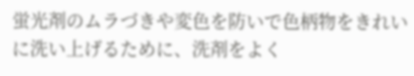蛍光剤のムラづきや変色を防いで色柄物をきれいに洗い上げるために、洗剤をよく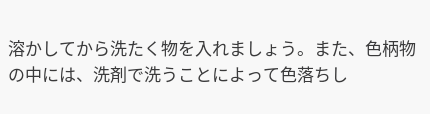溶かしてから洗たく物を入れましょう。また、色柄物の中には、洗剤で洗うことによって色落ちし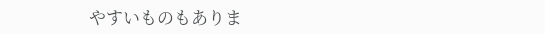やすいものもありま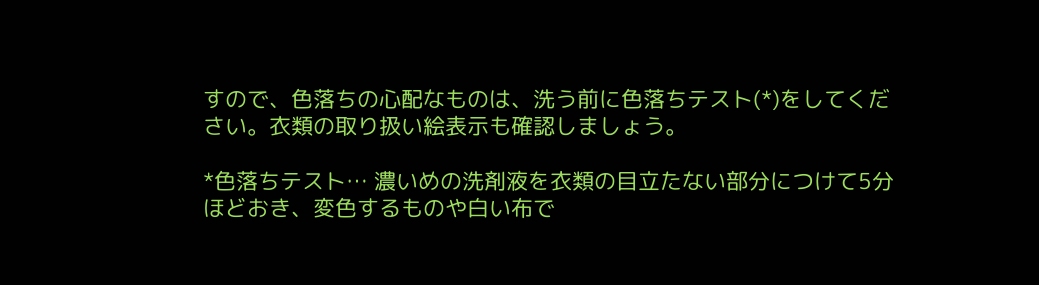すので、色落ちの心配なものは、洗う前に色落ちテスト(*)をしてください。衣類の取り扱い絵表示も確認しましょう。

*色落ちテスト… 濃いめの洗剤液を衣類の目立たない部分につけて5分ほどおき、変色するものや白い布で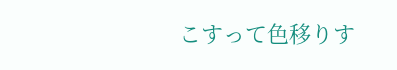こすって色移りす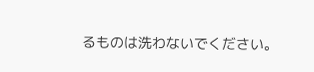るものは洗わないでください。